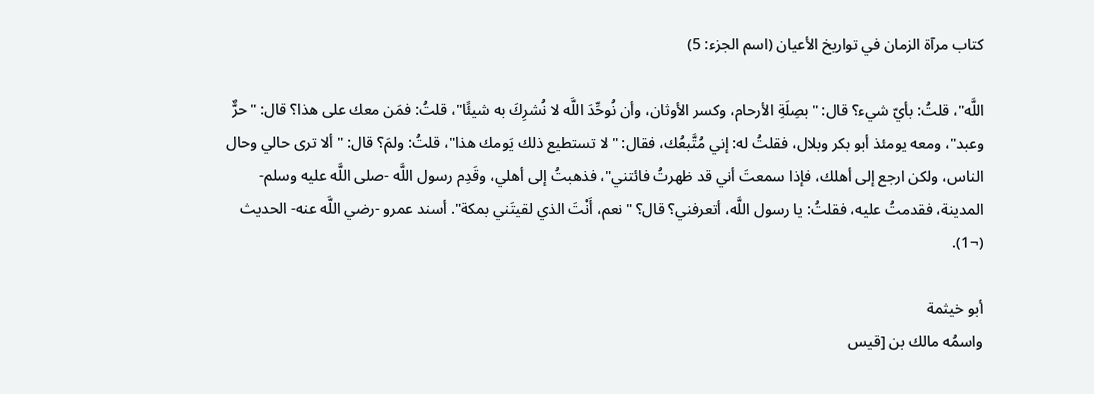كتاب مرآة الزمان في تواريخ الأعيان (اسم الجزء: 5)

اللَّه"، قلتُ: بأيّ شيء؟ قال: "بصِلَةِ الأرحام، وكسر الأوثان، وأن نُوحِّدَ اللَّه لا نُشرِكَ به شيئًا"، قلتُ: فمَن معك على هذا؟ قال: "حرٌّ وعبد"، ومعه يومئذ أبو بكر وبلال، فقلتُ له: إني مُتَّبعُك، فقال: "لا تستطيع ذلك يَومك هذا"، قلتُ: ولمَ؟ قال: "ألا ترى حالي وحال الناس، ولكن ارجع إلى أهلك، فإذا سمعتَ أني قد ظهرتُ فائتني"، فذهبتُ إلى أهلي، وقَدِم رسول اللَّه -صلى اللَّه عليه وسلم- المدينة، فقدمتُ عليه، فقلتُ: يا رسول اللَّه، أتعرفني؟ قال؟ "نعم، أَنْتَ الذي لقيتَني بمكة". أسند عمرو -رضي اللَّه عنه- الحديث (¬1).

أبو خيثمة
واسمُه مالك بن [قيس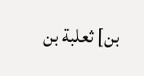بن] ثعلبة بن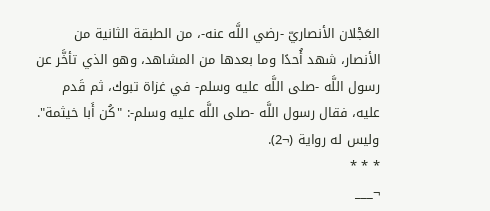العَجْلان الأنصاريّ -رضي اللَّه عنه-، من الطبقة الثانية من الأنصار، شهد أُحدًا وما بعدها من المشاهد، وهو الذي تأخَّر عن رسول اللَّه -صلى اللَّه عليه وسلم- في غزاة تبوك، ثم قَدم عليه، فقال رسول اللَّه -صلى اللَّه عليه وسلم-: "كُن أَبا خيثمة". وليس له رواية (¬2).
* * *
¬___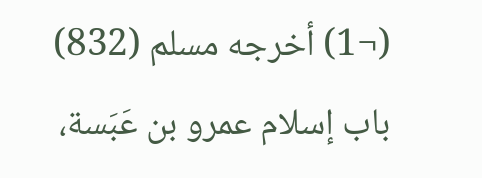(¬1) أخرجه مسلم (832) باب إسلام عمرو بن عَبَسة،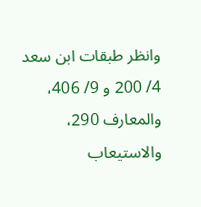وانظر طبقات ابن سعد 4/ 200 و 9/ 406، والمعارف 290، والاستيعاب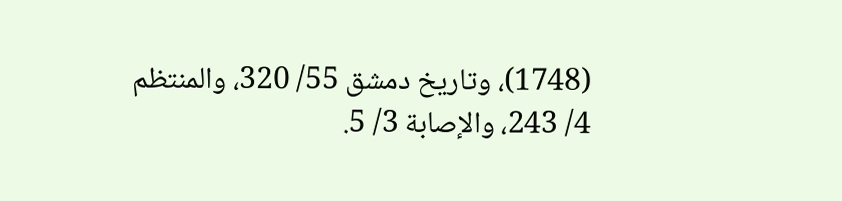(1748)، وتاريخ دمشق 55/ 320، والمنتظم 4/ 243، والإصابة 3/ 5.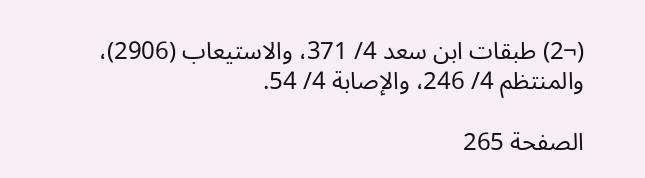(¬2) طبقات ابن سعد 4/ 371، والاستيعاب (2906)، والمنتظم 4/ 246، والإصابة 4/ 54.

الصفحة 265